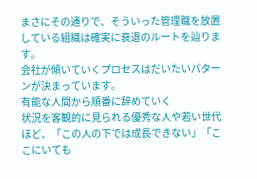まさにその通りで、そういった管理職を放置している組織は確実に衰退のルートを辿ります。
会社が傾いていくプロセスはだいたいパターンが決まっています。
有能な人間から順番に辞めていく
状況を客観的に見られる優秀な人や若い世代ほど、「この人の下では成長できない」「ここにいても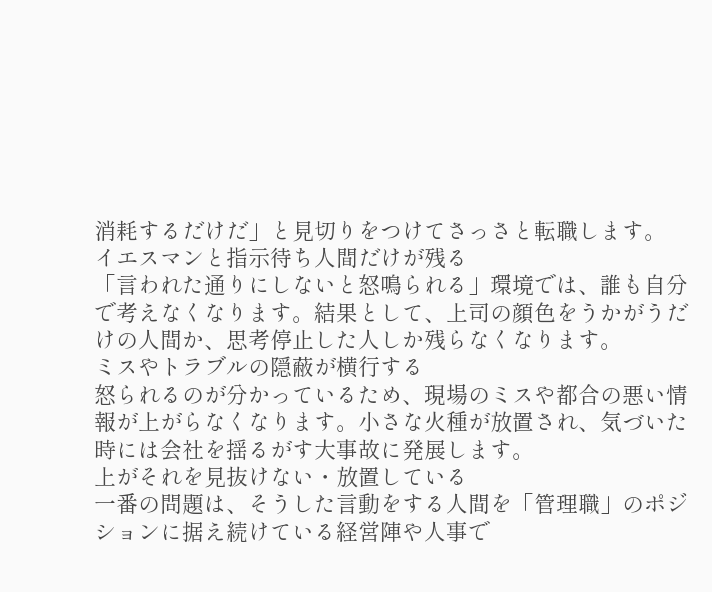消耗するだけだ」と見切りをつけてさっさと転職します。
イエスマンと指示待ち人間だけが残る
「言われた通りにしないと怒鳴られる」環境では、誰も自分で考えなくなります。結果として、上司の顔色をうかがうだけの人間か、思考停止した人しか残らなくなります。
ミスやトラブルの隠蔽が横行する
怒られるのが分かっているため、現場のミスや都合の悪い情報が上がらなくなります。小さな火種が放置され、気づいた時には会社を揺るがす大事故に発展します。
上がそれを見抜けない・放置している
一番の問題は、そうした言動をする人間を「管理職」のポジションに据え続けている経営陣や人事で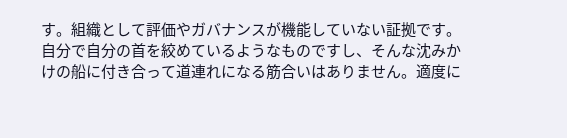す。組織として評価やガバナンスが機能していない証拠です。
自分で自分の首を絞めているようなものですし、そんな沈みかけの船に付き合って道連れになる筋合いはありません。適度に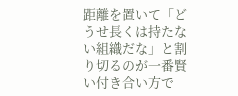距離を置いて「どうせ長くは持たない組織だな」と割り切るのが一番賢い付き合い方で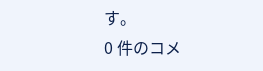す。
0 件のコメ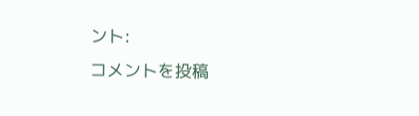ント:
コメントを投稿